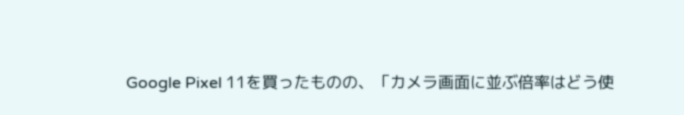Google Pixel 11を買ったものの、「カメラ画面に並ぶ倍率はどう使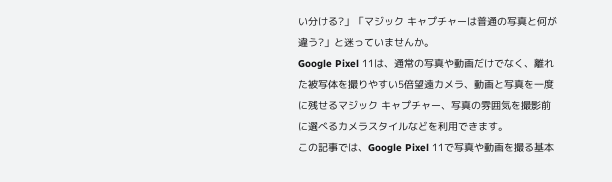い分ける?」「マジック キャプチャーは普通の写真と何が違う?」と迷っていませんか。
Google Pixel 11は、通常の写真や動画だけでなく、離れた被写体を撮りやすい5倍望遠カメラ、動画と写真を一度に残せるマジック キャプチャー、写真の雰囲気を撮影前に選べるカメラスタイルなどを利用できます。
この記事では、Google Pixel 11で写真や動画を撮る基本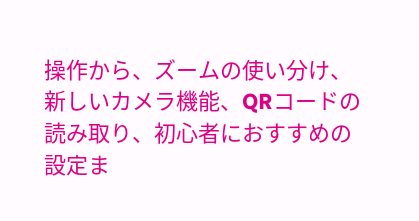操作から、ズームの使い分け、新しいカメラ機能、QRコードの読み取り、初心者におすすめの設定ま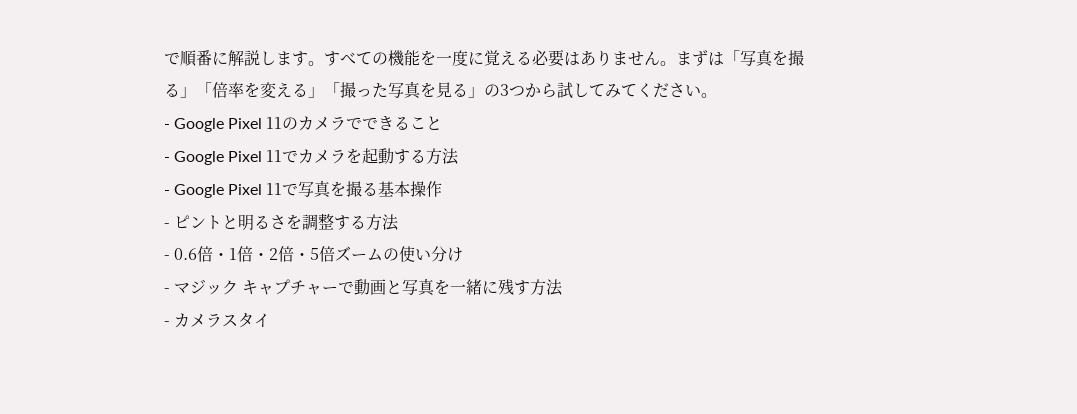で順番に解説します。すべての機能を一度に覚える必要はありません。まずは「写真を撮る」「倍率を変える」「撮った写真を見る」の3つから試してみてください。
- Google Pixel 11のカメラでできること
- Google Pixel 11でカメラを起動する方法
- Google Pixel 11で写真を撮る基本操作
- ピントと明るさを調整する方法
- 0.6倍・1倍・2倍・5倍ズームの使い分け
- マジック キャプチャーで動画と写真を一緒に残す方法
- カメラスタイ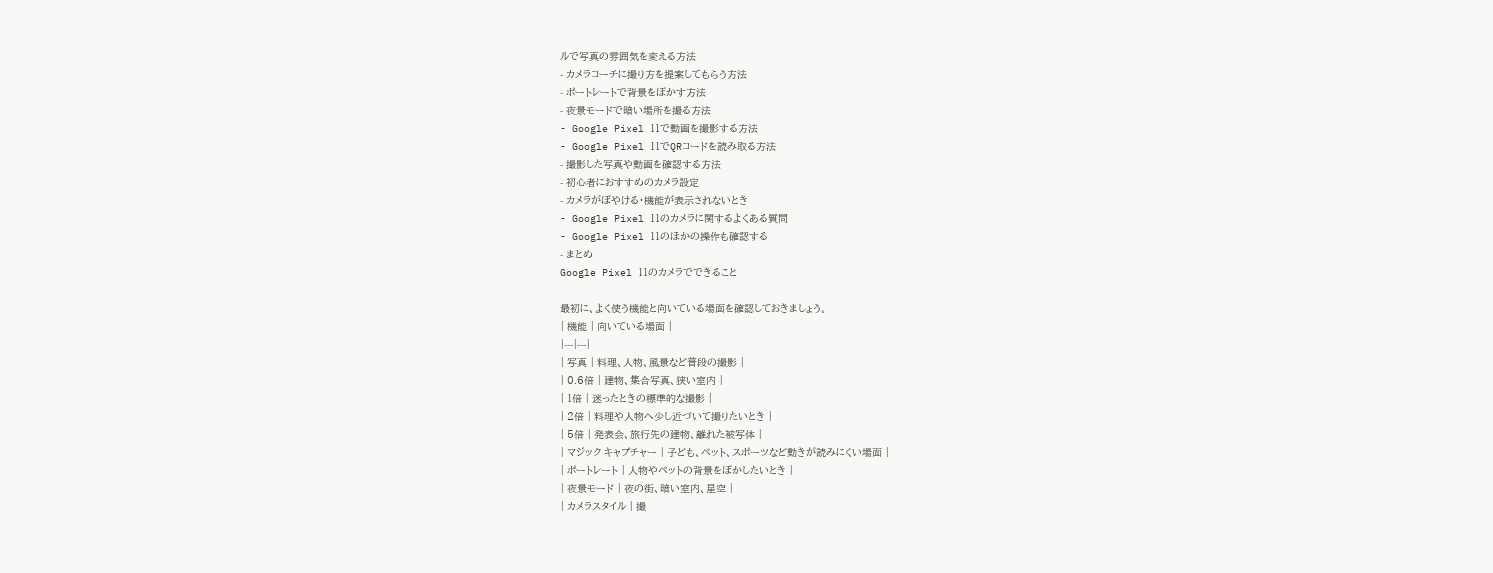ルで写真の雰囲気を変える方法
- カメラコーチに撮り方を提案してもらう方法
- ポートレートで背景をぼかす方法
- 夜景モードで暗い場所を撮る方法
- Google Pixel 11で動画を撮影する方法
- Google Pixel 11でQRコードを読み取る方法
- 撮影した写真や動画を確認する方法
- 初心者におすすめのカメラ設定
- カメラがぼやける・機能が表示されないとき
- Google Pixel 11のカメラに関するよくある質問
- Google Pixel 11のほかの操作も確認する
- まとめ
Google Pixel 11のカメラでできること

最初に、よく使う機能と向いている場面を確認しておきましょう。
| 機能 | 向いている場面 |
|---|---|
| 写真 | 料理、人物、風景など普段の撮影 |
| 0.6倍 | 建物、集合写真、狭い室内 |
| 1倍 | 迷ったときの標準的な撮影 |
| 2倍 | 料理や人物へ少し近づいて撮りたいとき |
| 5倍 | 発表会、旅行先の建物、離れた被写体 |
| マジック キャプチャー | 子ども、ペット、スポーツなど動きが読みにくい場面 |
| ポートレート | 人物やペットの背景をぼかしたいとき |
| 夜景モード | 夜の街、暗い室内、星空 |
| カメラスタイル | 撮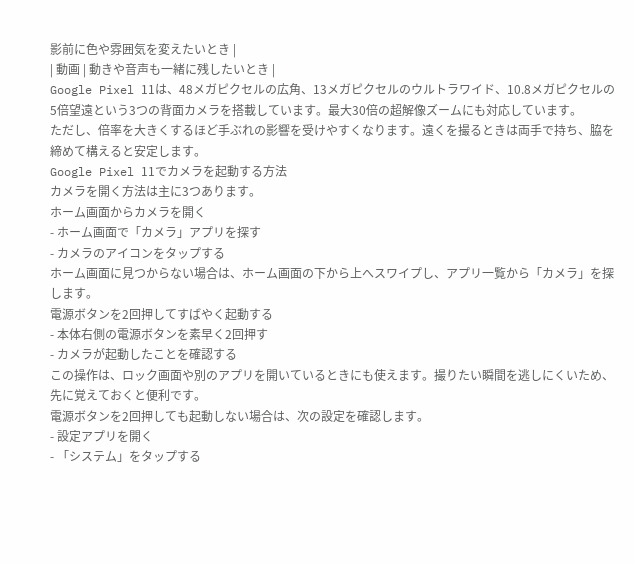影前に色や雰囲気を変えたいとき |
| 動画 | 動きや音声も一緒に残したいとき |
Google Pixel 11は、48メガピクセルの広角、13メガピクセルのウルトラワイド、10.8メガピクセルの5倍望遠という3つの背面カメラを搭載しています。最大30倍の超解像ズームにも対応しています。
ただし、倍率を大きくするほど手ぶれの影響を受けやすくなります。遠くを撮るときは両手で持ち、脇を締めて構えると安定します。
Google Pixel 11でカメラを起動する方法
カメラを開く方法は主に3つあります。
ホーム画面からカメラを開く
- ホーム画面で「カメラ」アプリを探す
- カメラのアイコンをタップする
ホーム画面に見つからない場合は、ホーム画面の下から上へスワイプし、アプリ一覧から「カメラ」を探します。
電源ボタンを2回押してすばやく起動する
- 本体右側の電源ボタンを素早く2回押す
- カメラが起動したことを確認する
この操作は、ロック画面や別のアプリを開いているときにも使えます。撮りたい瞬間を逃しにくいため、先に覚えておくと便利です。
電源ボタンを2回押しても起動しない場合は、次の設定を確認します。
- 設定アプリを開く
- 「システム」をタップする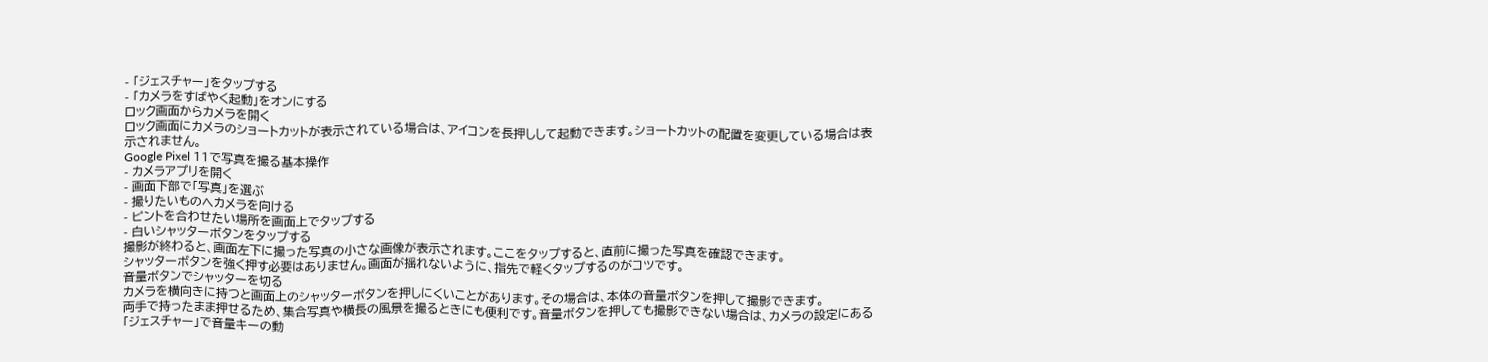- 「ジェスチャー」をタップする
- 「カメラをすばやく起動」をオンにする
ロック画面からカメラを開く
ロック画面にカメラのショートカットが表示されている場合は、アイコンを長押しして起動できます。ショートカットの配置を変更している場合は表示されません。
Google Pixel 11で写真を撮る基本操作
- カメラアプリを開く
- 画面下部で「写真」を選ぶ
- 撮りたいものへカメラを向ける
- ピントを合わせたい場所を画面上でタップする
- 白いシャッターボタンをタップする
撮影が終わると、画面左下に撮った写真の小さな画像が表示されます。ここをタップすると、直前に撮った写真を確認できます。
シャッターボタンを強く押す必要はありません。画面が揺れないように、指先で軽くタップするのがコツです。
音量ボタンでシャッターを切る
カメラを横向きに持つと画面上のシャッターボタンを押しにくいことがあります。その場合は、本体の音量ボタンを押して撮影できます。
両手で持ったまま押せるため、集合写真や横長の風景を撮るときにも便利です。音量ボタンを押しても撮影できない場合は、カメラの設定にある「ジェスチャー」で音量キーの動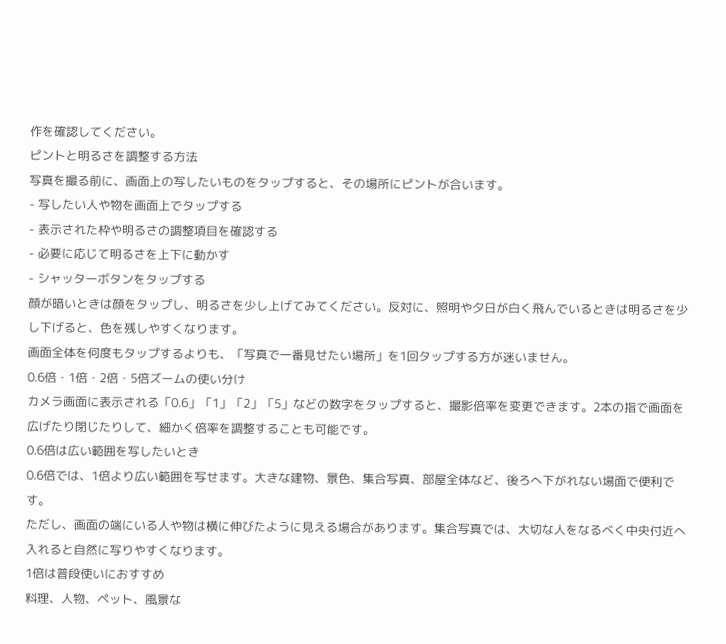作を確認してください。
ピントと明るさを調整する方法
写真を撮る前に、画面上の写したいものをタップすると、その場所にピントが合います。
- 写したい人や物を画面上でタップする
- 表示された枠や明るさの調整項目を確認する
- 必要に応じて明るさを上下に動かす
- シャッターボタンをタップする
顔が暗いときは顔をタップし、明るさを少し上げてみてください。反対に、照明や夕日が白く飛んでいるときは明るさを少し下げると、色を残しやすくなります。
画面全体を何度もタップするよりも、「写真で一番見せたい場所」を1回タップする方が迷いません。
0.6倍・1倍・2倍・5倍ズームの使い分け
カメラ画面に表示される「0.6」「1」「2」「5」などの数字をタップすると、撮影倍率を変更できます。2本の指で画面を広げたり閉じたりして、細かく倍率を調整することも可能です。
0.6倍は広い範囲を写したいとき
0.6倍では、1倍より広い範囲を写せます。大きな建物、景色、集合写真、部屋全体など、後ろへ下がれない場面で便利です。
ただし、画面の端にいる人や物は横に伸びたように見える場合があります。集合写真では、大切な人をなるべく中央付近へ入れると自然に写りやすくなります。
1倍は普段使いにおすすめ
料理、人物、ペット、風景な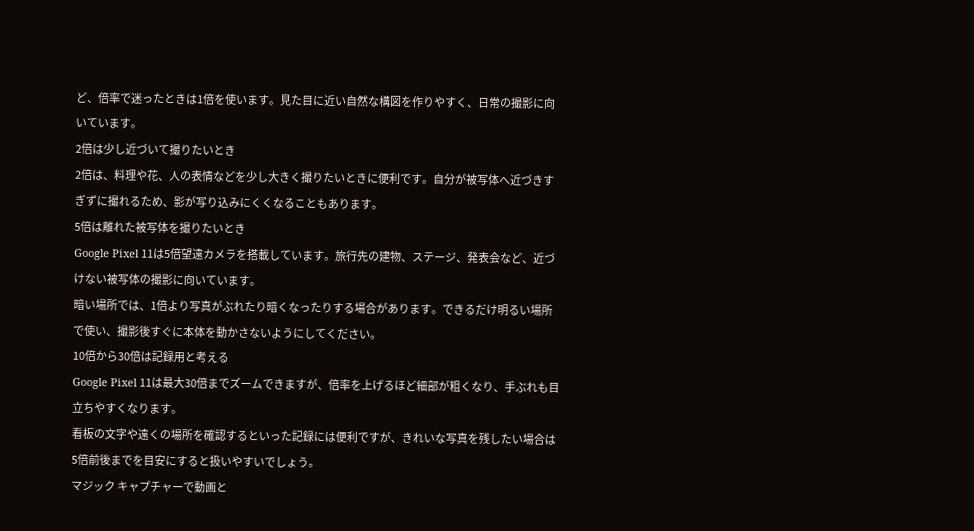ど、倍率で迷ったときは1倍を使います。見た目に近い自然な構図を作りやすく、日常の撮影に向いています。
2倍は少し近づいて撮りたいとき
2倍は、料理や花、人の表情などを少し大きく撮りたいときに便利です。自分が被写体へ近づきすぎずに撮れるため、影が写り込みにくくなることもあります。
5倍は離れた被写体を撮りたいとき
Google Pixel 11は5倍望遠カメラを搭載しています。旅行先の建物、ステージ、発表会など、近づけない被写体の撮影に向いています。
暗い場所では、1倍より写真がぶれたり暗くなったりする場合があります。できるだけ明るい場所で使い、撮影後すぐに本体を動かさないようにしてください。
10倍から30倍は記録用と考える
Google Pixel 11は最大30倍までズームできますが、倍率を上げるほど細部が粗くなり、手ぶれも目立ちやすくなります。
看板の文字や遠くの場所を確認するといった記録には便利ですが、きれいな写真を残したい場合は5倍前後までを目安にすると扱いやすいでしょう。
マジック キャプチャーで動画と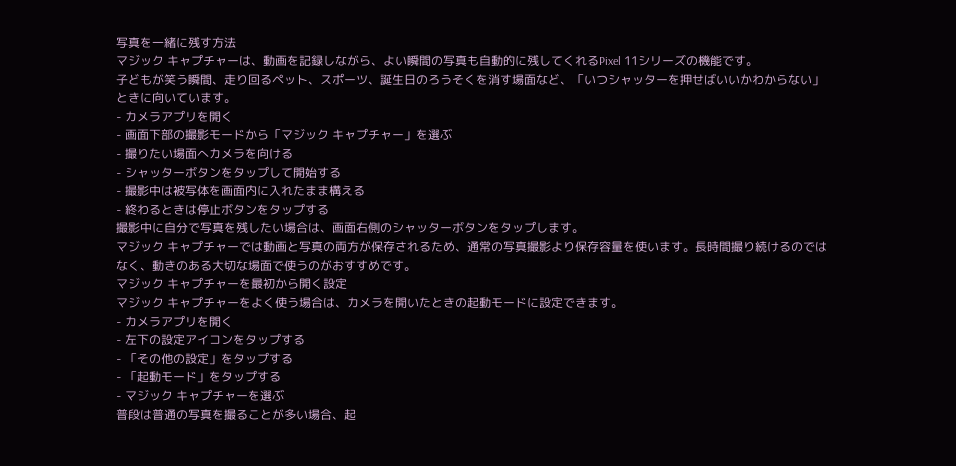写真を一緒に残す方法
マジック キャプチャーは、動画を記録しながら、よい瞬間の写真も自動的に残してくれるPixel 11シリーズの機能です。
子どもが笑う瞬間、走り回るペット、スポーツ、誕生日のろうそくを消す場面など、「いつシャッターを押せばいいかわからない」ときに向いています。
- カメラアプリを開く
- 画面下部の撮影モードから「マジック キャプチャー」を選ぶ
- 撮りたい場面へカメラを向ける
- シャッターボタンをタップして開始する
- 撮影中は被写体を画面内に入れたまま構える
- 終わるときは停止ボタンをタップする
撮影中に自分で写真を残したい場合は、画面右側のシャッターボタンをタップします。
マジック キャプチャーでは動画と写真の両方が保存されるため、通常の写真撮影より保存容量を使います。長時間撮り続けるのではなく、動きのある大切な場面で使うのがおすすめです。
マジック キャプチャーを最初から開く設定
マジック キャプチャーをよく使う場合は、カメラを開いたときの起動モードに設定できます。
- カメラアプリを開く
- 左下の設定アイコンをタップする
- 「その他の設定」をタップする
- 「起動モード」をタップする
- マジック キャプチャーを選ぶ
普段は普通の写真を撮ることが多い場合、起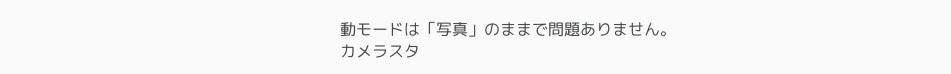動モードは「写真」のままで問題ありません。
カメラスタ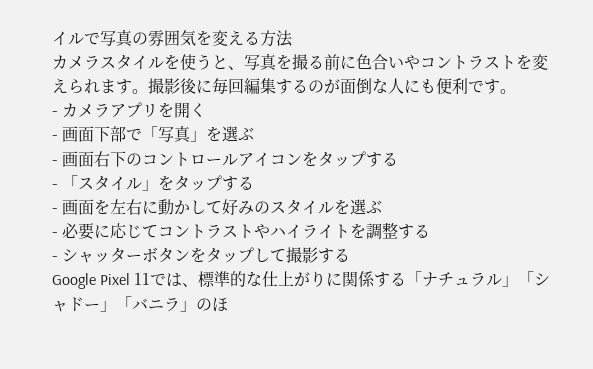イルで写真の雰囲気を変える方法
カメラスタイルを使うと、写真を撮る前に色合いやコントラストを変えられます。撮影後に毎回編集するのが面倒な人にも便利です。
- カメラアプリを開く
- 画面下部で「写真」を選ぶ
- 画面右下のコントロールアイコンをタップする
- 「スタイル」をタップする
- 画面を左右に動かして好みのスタイルを選ぶ
- 必要に応じてコントラストやハイライトを調整する
- シャッターボタンをタップして撮影する
Google Pixel 11では、標準的な仕上がりに関係する「ナチュラル」「シャドー」「バニラ」のほ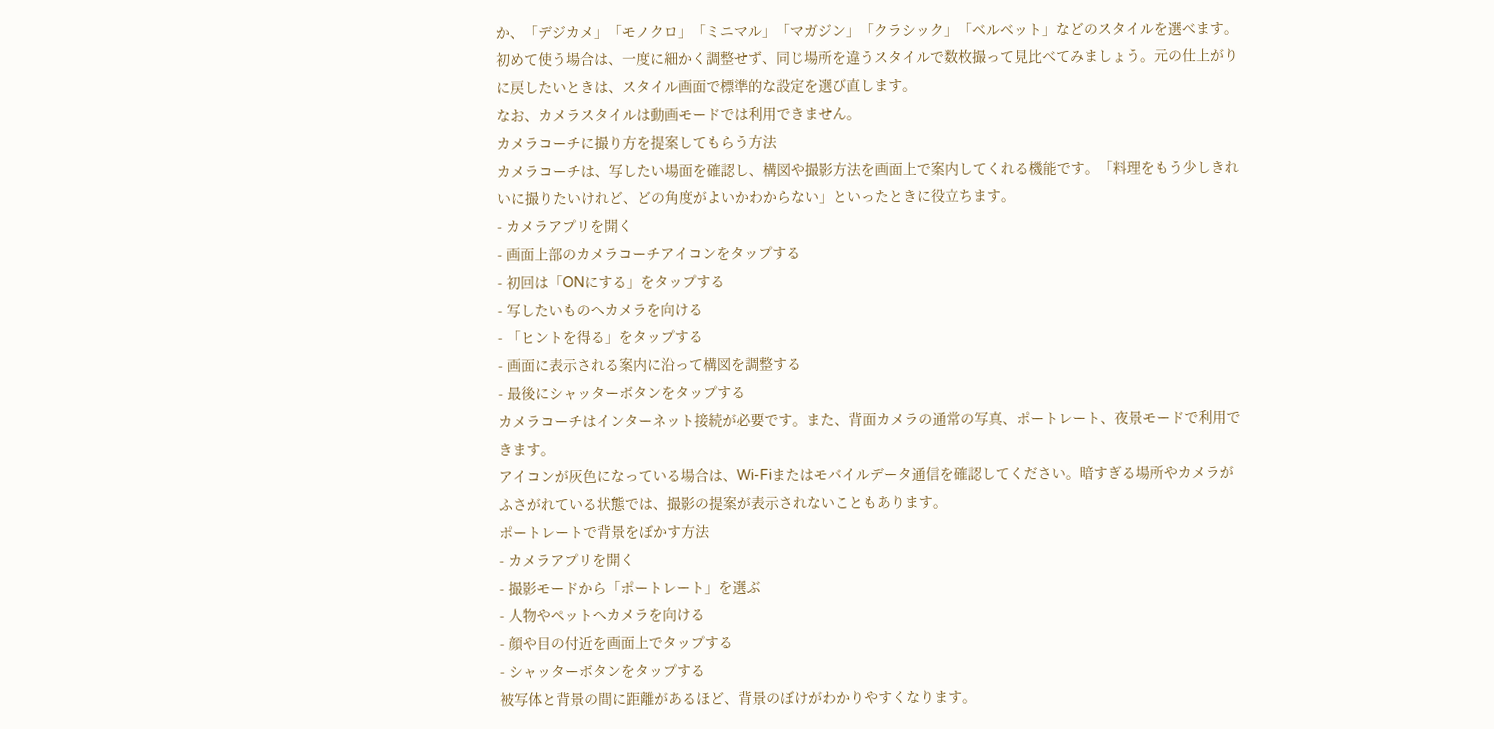か、「デジカメ」「モノクロ」「ミニマル」「マガジン」「クラシック」「ベルベット」などのスタイルを選べます。
初めて使う場合は、一度に細かく調整せず、同じ場所を違うスタイルで数枚撮って見比べてみましょう。元の仕上がりに戻したいときは、スタイル画面で標準的な設定を選び直します。
なお、カメラスタイルは動画モードでは利用できません。
カメラコーチに撮り方を提案してもらう方法
カメラコーチは、写したい場面を確認し、構図や撮影方法を画面上で案内してくれる機能です。「料理をもう少しきれいに撮りたいけれど、どの角度がよいかわからない」といったときに役立ちます。
- カメラアプリを開く
- 画面上部のカメラコーチアイコンをタップする
- 初回は「ONにする」をタップする
- 写したいものへカメラを向ける
- 「ヒントを得る」をタップする
- 画面に表示される案内に沿って構図を調整する
- 最後にシャッターボタンをタップする
カメラコーチはインターネット接続が必要です。また、背面カメラの通常の写真、ポートレート、夜景モードで利用できます。
アイコンが灰色になっている場合は、Wi-Fiまたはモバイルデータ通信を確認してください。暗すぎる場所やカメラがふさがれている状態では、撮影の提案が表示されないこともあります。
ポートレートで背景をぼかす方法
- カメラアプリを開く
- 撮影モードから「ポートレート」を選ぶ
- 人物やペットへカメラを向ける
- 顔や目の付近を画面上でタップする
- シャッターボタンをタップする
被写体と背景の間に距離があるほど、背景のぼけがわかりやすくなります。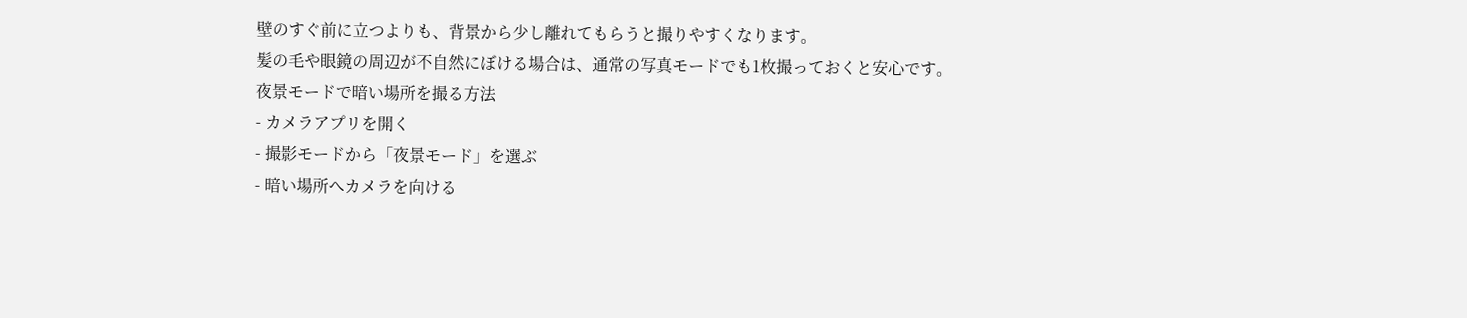壁のすぐ前に立つよりも、背景から少し離れてもらうと撮りやすくなります。
髪の毛や眼鏡の周辺が不自然にぼける場合は、通常の写真モードでも1枚撮っておくと安心です。
夜景モードで暗い場所を撮る方法
- カメラアプリを開く
- 撮影モードから「夜景モード」を選ぶ
- 暗い場所へカメラを向ける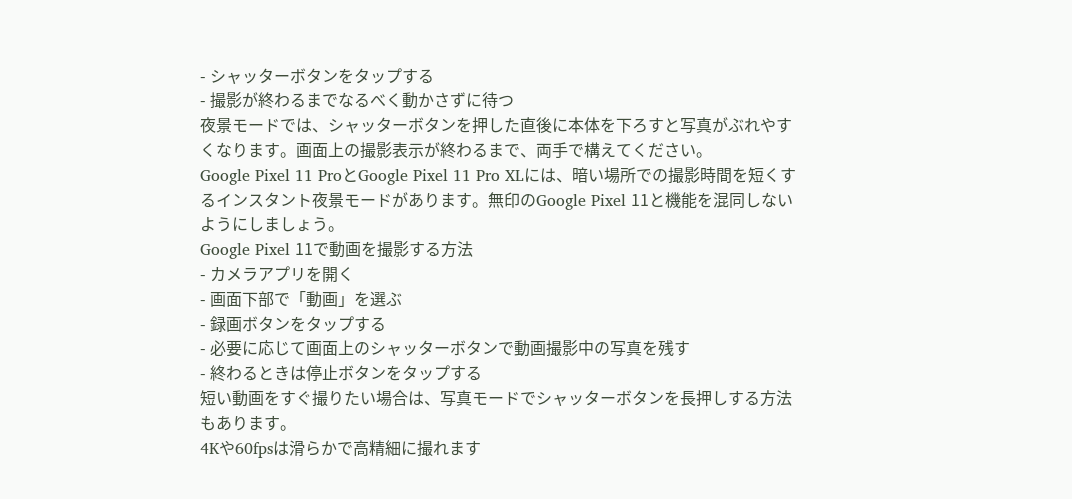- シャッターボタンをタップする
- 撮影が終わるまでなるべく動かさずに待つ
夜景モードでは、シャッターボタンを押した直後に本体を下ろすと写真がぶれやすくなります。画面上の撮影表示が終わるまで、両手で構えてください。
Google Pixel 11 ProとGoogle Pixel 11 Pro XLには、暗い場所での撮影時間を短くするインスタント夜景モードがあります。無印のGoogle Pixel 11と機能を混同しないようにしましょう。
Google Pixel 11で動画を撮影する方法
- カメラアプリを開く
- 画面下部で「動画」を選ぶ
- 録画ボタンをタップする
- 必要に応じて画面上のシャッターボタンで動画撮影中の写真を残す
- 終わるときは停止ボタンをタップする
短い動画をすぐ撮りたい場合は、写真モードでシャッターボタンを長押しする方法もあります。
4Kや60fpsは滑らかで高精細に撮れます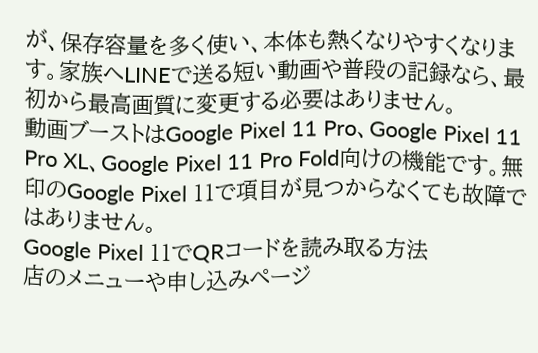が、保存容量を多く使い、本体も熱くなりやすくなります。家族へLINEで送る短い動画や普段の記録なら、最初から最高画質に変更する必要はありません。
動画ブーストはGoogle Pixel 11 Pro、Google Pixel 11 Pro XL、Google Pixel 11 Pro Fold向けの機能です。無印のGoogle Pixel 11で項目が見つからなくても故障ではありません。
Google Pixel 11でQRコードを読み取る方法
店のメニューや申し込みページ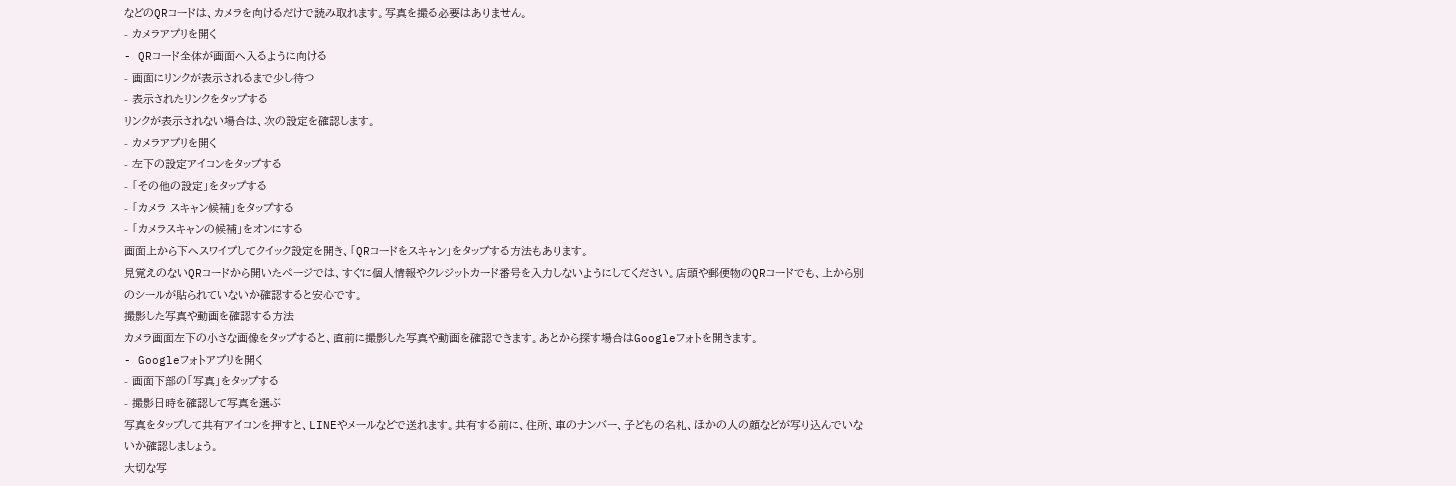などのQRコードは、カメラを向けるだけで読み取れます。写真を撮る必要はありません。
- カメラアプリを開く
- QRコード全体が画面へ入るように向ける
- 画面にリンクが表示されるまで少し待つ
- 表示されたリンクをタップする
リンクが表示されない場合は、次の設定を確認します。
- カメラアプリを開く
- 左下の設定アイコンをタップする
- 「その他の設定」をタップする
- 「カメラ スキャン候補」をタップする
- 「カメラスキャンの候補」をオンにする
画面上から下へスワイプしてクイック設定を開き、「QRコードをスキャン」をタップする方法もあります。
見覚えのないQRコードから開いたページでは、すぐに個人情報やクレジットカード番号を入力しないようにしてください。店頭や郵便物のQRコードでも、上から別のシールが貼られていないか確認すると安心です。
撮影した写真や動画を確認する方法
カメラ画面左下の小さな画像をタップすると、直前に撮影した写真や動画を確認できます。あとから探す場合はGoogleフォトを開きます。
- Googleフォトアプリを開く
- 画面下部の「写真」をタップする
- 撮影日時を確認して写真を選ぶ
写真をタップして共有アイコンを押すと、LINEやメールなどで送れます。共有する前に、住所、車のナンバー、子どもの名札、ほかの人の顔などが写り込んでいないか確認しましょう。
大切な写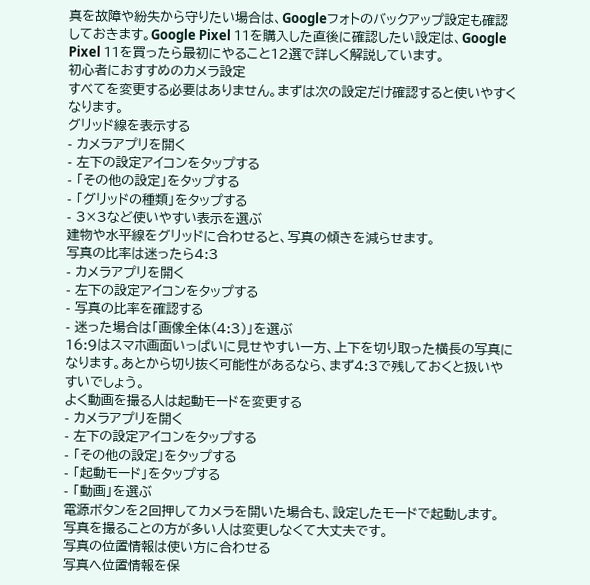真を故障や紛失から守りたい場合は、Googleフォトのバックアップ設定も確認しておきます。Google Pixel 11を購入した直後に確認したい設定は、Google Pixel 11を買ったら最初にやること12選で詳しく解説しています。
初心者におすすめのカメラ設定
すべてを変更する必要はありません。まずは次の設定だけ確認すると使いやすくなります。
グリッド線を表示する
- カメラアプリを開く
- 左下の設定アイコンをタップする
- 「その他の設定」をタップする
- 「グリッドの種類」をタップする
- 3×3など使いやすい表示を選ぶ
建物や水平線をグリッドに合わせると、写真の傾きを減らせます。
写真の比率は迷ったら4:3
- カメラアプリを開く
- 左下の設定アイコンをタップする
- 写真の比率を確認する
- 迷った場合は「画像全体(4:3)」を選ぶ
16:9はスマホ画面いっぱいに見せやすい一方、上下を切り取った横長の写真になります。あとから切り抜く可能性があるなら、まず4:3で残しておくと扱いやすいでしょう。
よく動画を撮る人は起動モードを変更する
- カメラアプリを開く
- 左下の設定アイコンをタップする
- 「その他の設定」をタップする
- 「起動モード」をタップする
- 「動画」を選ぶ
電源ボタンを2回押してカメラを開いた場合も、設定したモードで起動します。写真を撮ることの方が多い人は変更しなくて大丈夫です。
写真の位置情報は使い方に合わせる
写真へ位置情報を保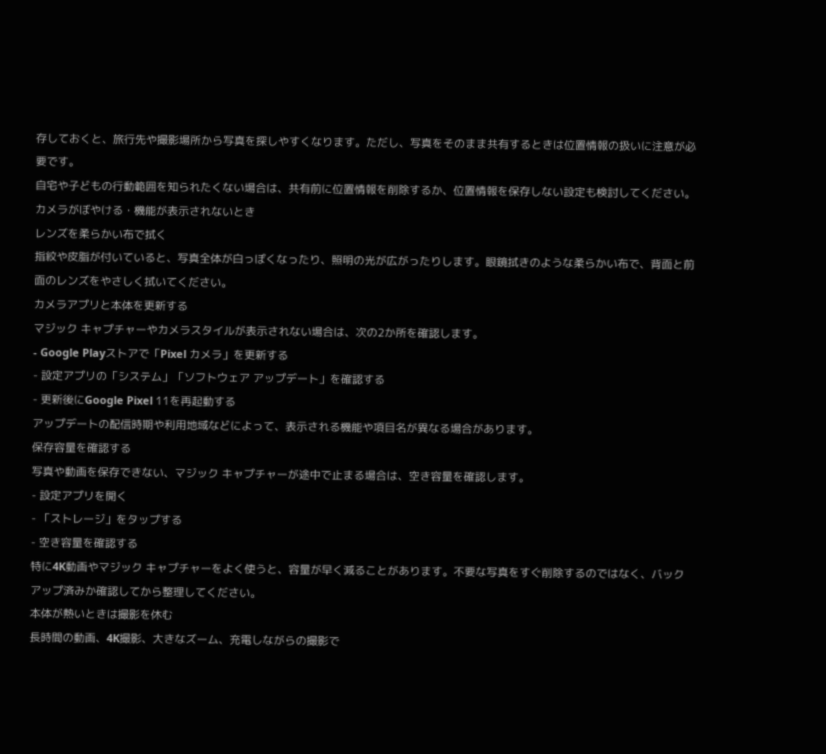存しておくと、旅行先や撮影場所から写真を探しやすくなります。ただし、写真をそのまま共有するときは位置情報の扱いに注意が必要です。
自宅や子どもの行動範囲を知られたくない場合は、共有前に位置情報を削除するか、位置情報を保存しない設定も検討してください。
カメラがぼやける・機能が表示されないとき
レンズを柔らかい布で拭く
指紋や皮脂が付いていると、写真全体が白っぽくなったり、照明の光が広がったりします。眼鏡拭きのような柔らかい布で、背面と前面のレンズをやさしく拭いてください。
カメラアプリと本体を更新する
マジック キャプチャーやカメラスタイルが表示されない場合は、次の2か所を確認します。
- Google Playストアで「Pixel カメラ」を更新する
- 設定アプリの「システム」「ソフトウェア アップデート」を確認する
- 更新後にGoogle Pixel 11を再起動する
アップデートの配信時期や利用地域などによって、表示される機能や項目名が異なる場合があります。
保存容量を確認する
写真や動画を保存できない、マジック キャプチャーが途中で止まる場合は、空き容量を確認します。
- 設定アプリを開く
- 「ストレージ」をタップする
- 空き容量を確認する
特に4K動画やマジック キャプチャーをよく使うと、容量が早く減ることがあります。不要な写真をすぐ削除するのではなく、バックアップ済みか確認してから整理してください。
本体が熱いときは撮影を休む
長時間の動画、4K撮影、大きなズーム、充電しながらの撮影で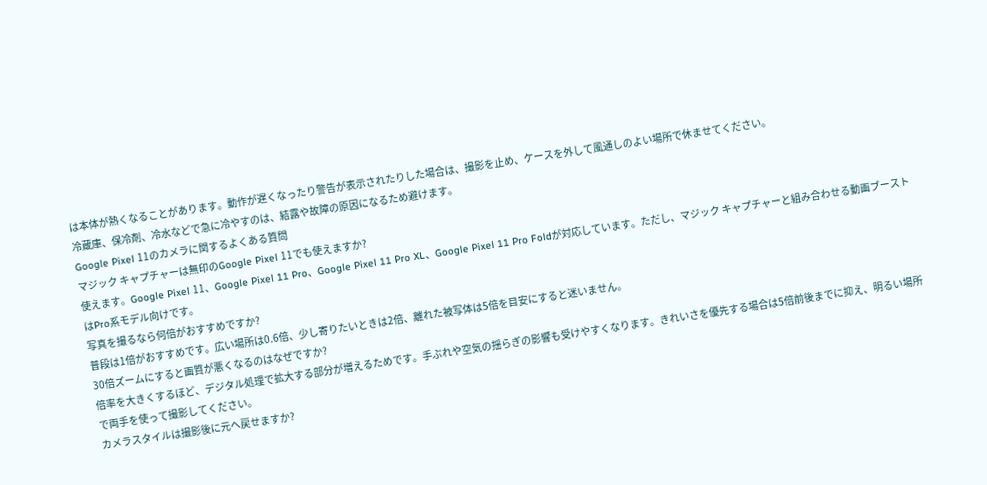は本体が熱くなることがあります。動作が遅くなったり警告が表示されたりした場合は、撮影を止め、ケースを外して風通しのよい場所で休ませてください。
冷蔵庫、保冷剤、冷水などで急に冷やすのは、結露や故障の原因になるため避けます。
Google Pixel 11のカメラに関するよくある質問
マジック キャプチャーは無印のGoogle Pixel 11でも使えますか?
使えます。Google Pixel 11、Google Pixel 11 Pro、Google Pixel 11 Pro XL、Google Pixel 11 Pro Foldが対応しています。ただし、マジック キャプチャーと組み合わせる動画ブーストはPro系モデル向けです。
写真を撮るなら何倍がおすすめですか?
普段は1倍がおすすめです。広い場所は0.6倍、少し寄りたいときは2倍、離れた被写体は5倍を目安にすると迷いません。
30倍ズームにすると画質が悪くなるのはなぜですか?
倍率を大きくするほど、デジタル処理で拡大する部分が増えるためです。手ぶれや空気の揺らぎの影響も受けやすくなります。きれいさを優先する場合は5倍前後までに抑え、明るい場所で両手を使って撮影してください。
カメラスタイルは撮影後に元へ戻せますか?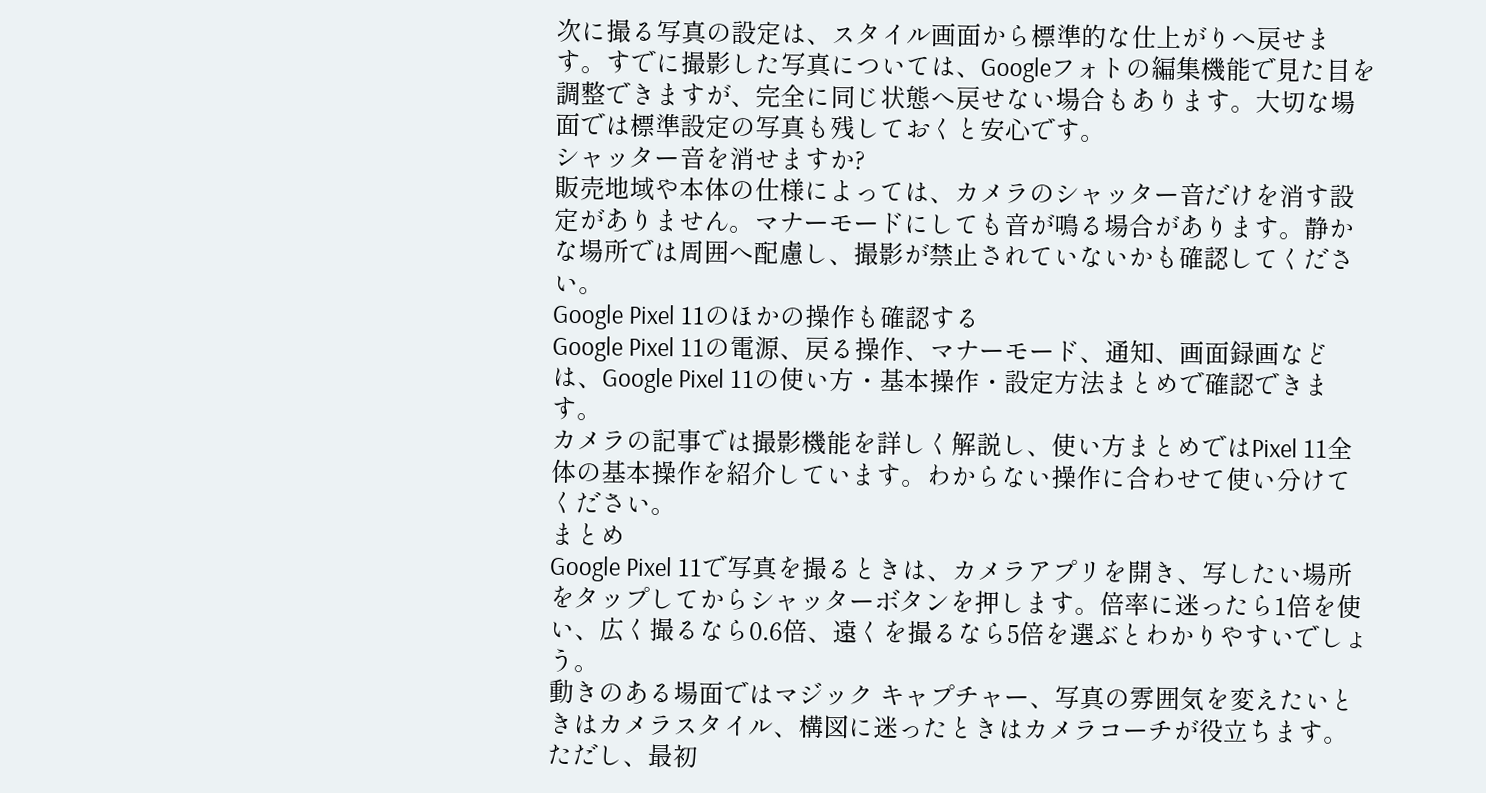次に撮る写真の設定は、スタイル画面から標準的な仕上がりへ戻せます。すでに撮影した写真については、Googleフォトの編集機能で見た目を調整できますが、完全に同じ状態へ戻せない場合もあります。大切な場面では標準設定の写真も残しておくと安心です。
シャッター音を消せますか?
販売地域や本体の仕様によっては、カメラのシャッター音だけを消す設定がありません。マナーモードにしても音が鳴る場合があります。静かな場所では周囲へ配慮し、撮影が禁止されていないかも確認してください。
Google Pixel 11のほかの操作も確認する
Google Pixel 11の電源、戻る操作、マナーモード、通知、画面録画などは、Google Pixel 11の使い方・基本操作・設定方法まとめで確認できます。
カメラの記事では撮影機能を詳しく解説し、使い方まとめではPixel 11全体の基本操作を紹介しています。わからない操作に合わせて使い分けてください。
まとめ
Google Pixel 11で写真を撮るときは、カメラアプリを開き、写したい場所をタップしてからシャッターボタンを押します。倍率に迷ったら1倍を使い、広く撮るなら0.6倍、遠くを撮るなら5倍を選ぶとわかりやすいでしょう。
動きのある場面ではマジック キャプチャー、写真の雰囲気を変えたいときはカメラスタイル、構図に迷ったときはカメラコーチが役立ちます。ただし、最初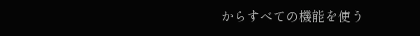からすべての機能を使う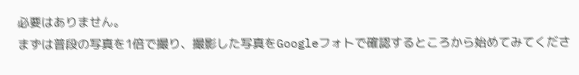必要はありません。
まずは普段の写真を1倍で撮り、撮影した写真をGoogleフォトで確認するところから始めてみてくださ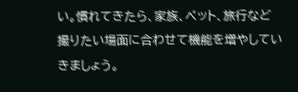い。慣れてきたら、家族、ペット、旅行など撮りたい場面に合わせて機能を増やしていきましょう。